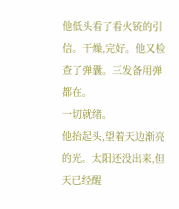他低头看了看火铳的引信。干燥,完好。他又检查了弹囊。三发备用弹都在。
一切就绪。
他抬起头,望着天边渐亮的光。太阳还没出来,但天已经醒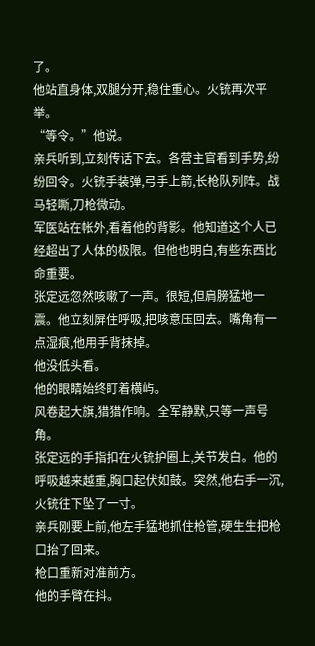了。
他站直身体,双腿分开,稳住重心。火铳再次平举。
“等令。”他说。
亲兵听到,立刻传话下去。各营主官看到手势,纷纷回令。火铳手装弹,弓手上箭,长枪队列阵。战马轻嘶,刀枪微动。
军医站在帐外,看着他的背影。他知道这个人已经超出了人体的极限。但他也明白,有些东西比命重要。
张定远忽然咳嗽了一声。很短,但肩膀猛地一震。他立刻屏住呼吸,把咳意压回去。嘴角有一点湿痕,他用手背抹掉。
他没低头看。
他的眼睛始终盯着横屿。
风卷起大旗,猎猎作响。全军静默,只等一声号角。
张定远的手指扣在火铳护圈上,关节发白。他的呼吸越来越重,胸口起伏如鼓。突然,他右手一沉,火铳往下坠了一寸。
亲兵刚要上前,他左手猛地抓住枪管,硬生生把枪口抬了回来。
枪口重新对准前方。
他的手臂在抖。